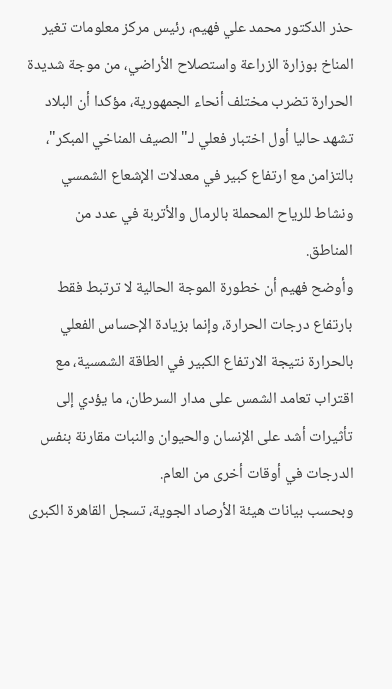حذر الدكتور محمد علي فهيم، رئيس مركز معلومات تغير المناخ بوزارة الزراعة واستصلاح الأراضي، من موجة شديدة الحرارة تضرب مختلف أنحاء الجمهورية، مؤكدا أن البلاد تشهد حاليا أول اختبار فعلي لـ"الصيف المناخي المبكر"، بالتزامن مع ارتفاع كبير في معدلات الإشعاع الشمسي ونشاط للرياح المحملة بالرمال والأتربة في عدد من المناطق.
وأوضح فهيم أن خطورة الموجة الحالية لا ترتبط فقط بارتفاع درجات الحرارة، وإنما بزيادة الإحساس الفعلي بالحرارة نتيجة الارتفاع الكبير في الطاقة الشمسية، مع اقتراب تعامد الشمس على مدار السرطان، ما يؤدي إلى تأثيرات أشد على الإنسان والحيوان والنبات مقارنة بنفس الدرجات في أوقات أخرى من العام.
وبحسب بيانات هيئة الأرصاد الجوية، تسجل القاهرة الكبرى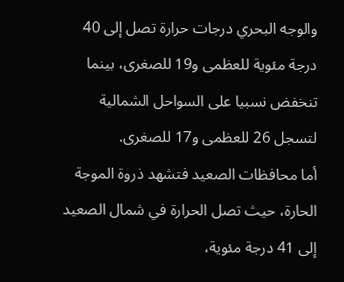والوجه البحري درجات حرارة تصل إلى 40 درجة مئوية للعظمى و19 للصغرى، بينما تنخفض نسبيا على السواحل الشمالية لتسجل 26 للعظمى و17 للصغرى.
أما محافظات الصعيد فتشهد ذروة الموجة الحارة، حيث تصل الحرارة في شمال الصعيد إلى 41 درجة مئوية،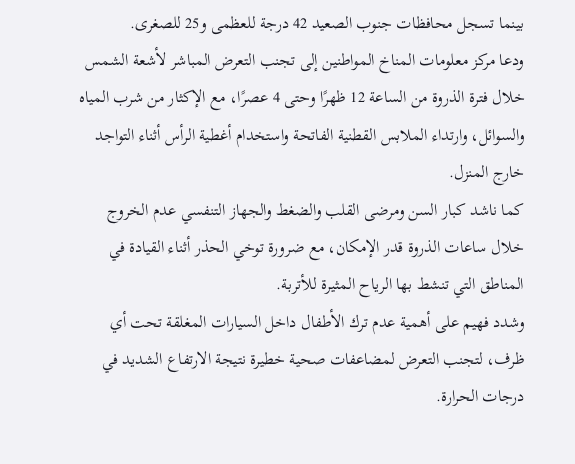بينما تسجل محافظات جنوب الصعيد 42 درجة للعظمى و25 للصغرى.
ودعا مركز معلومات المناخ المواطنين إلى تجنب التعرض المباشر لأشعة الشمس خلال فترة الذروة من الساعة 12 ظهرًا وحتى 4 عصرًا، مع الإكثار من شرب المياه والسوائل، وارتداء الملابس القطنية الفاتحة واستخدام أغطية الرأس أثناء التواجد خارج المنزل.
كما ناشد كبار السن ومرضى القلب والضغط والجهاز التنفسي عدم الخروج خلال ساعات الذروة قدر الإمكان، مع ضرورة توخي الحذر أثناء القيادة في المناطق التي تنشط بها الرياح المثيرة للأتربة.
وشدد فهيم على أهمية عدم ترك الأطفال داخل السيارات المغلقة تحت أي ظرف، لتجنب التعرض لمضاعفات صحية خطيرة نتيجة الارتفاع الشديد في درجات الحرارة.